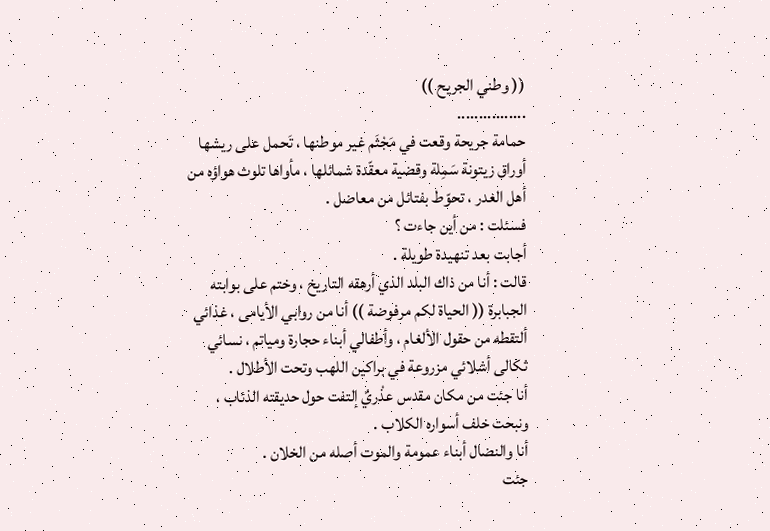(( وطني الجريح ))
................
حمامة جريحة وقعت في مَجْثَم غير موطنها ، تَحمل على ريشها أوراق زيتونة سَمِلة وقضية معقّدة شمائلها ، مأواها تلوث هواؤه من أهل الغدر ، تحوّط بفتائل من معاضل .
فسئلت : من أين جاءت ؟
أجابت بعد تنهيدة طويلة .
قالت : أنا من ذاك البلد الذي أرهقه التاريخ ، وختم على بوابته الجبابرة (( الحياة لكم مرفوضة )) أنا من روابي الأيامى ، غذائي ألتقطه من حقول الألغام ، وأطفالي أبناء حجارة ومياتم ، نسائي ثكالى أشلائي مزروعة في براكين اللهب وتحت الأطلال .
أنا جئت من مكان مقدس عذْريٌ إلتفت حول حديقته الذئاب ، ونبحت خلف أسواره الكلاب .
أنا والنضال أبناء عمومة والموت أصله من الخلان .
جئت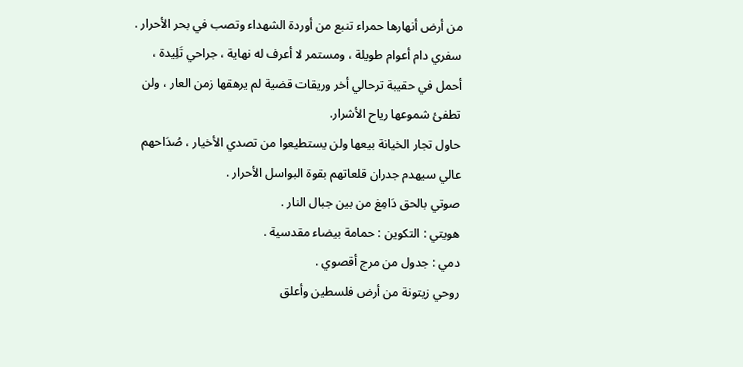من أرض أنهارها حمراء تنبع من أوردة الشهداء وتصب في بحر الأحرار .
سفري دام أعوام طويلة ، ومستمر لا أعرف له نهاية ، جراحي تَلِيدة ، أحمل في حقيبة ترحالي أخر وريقات قضية لم يرهقها زمن العار ، ولن تطفئ شموعها رياح الأشرار.
حاول تجار الخيانة بيعها ولن يستطيعوا من تصدي الأخيار ، صُدَاحهم عالي سيهدم جدران قلعاتهم بقوة البواسل الأحرار .
صوتي بالحق دَامِغ من بين جبال النار .
هويتي : التكوين : حمامة بيضاء مقدسية .
دمي : جدول من مرج أقصوي .
روحي زيتونة من أرض فلسطين وأعلق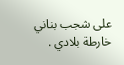على شجب بناني خارطة بلادي .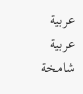عربية عربية شامخة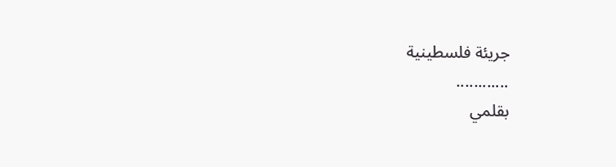جريئة فلسطينية
............
بقلمي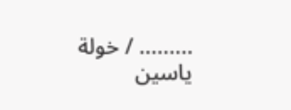......... / خولة ياسين